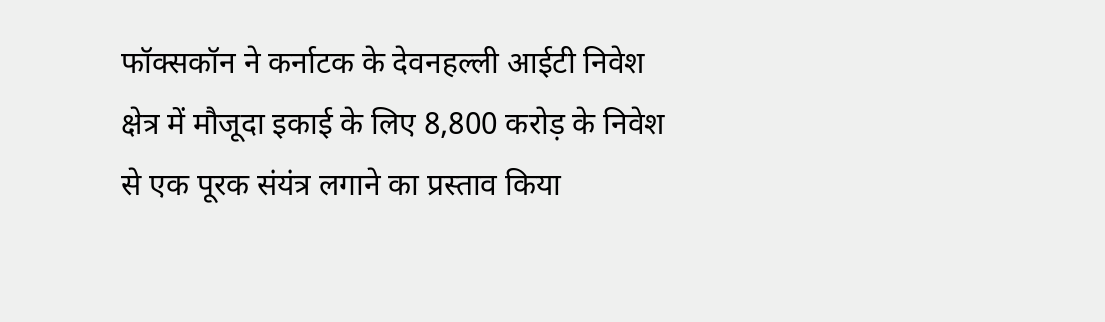फॉक्सकॉन ने कर्नाटक के देवनहल्ली आईटी निवेश क्षेत्र में मौजूदा इकाई के लिए 8,800 करोड़ के निवेश से एक पूरक संयंत्र लगाने का प्रस्ताव किया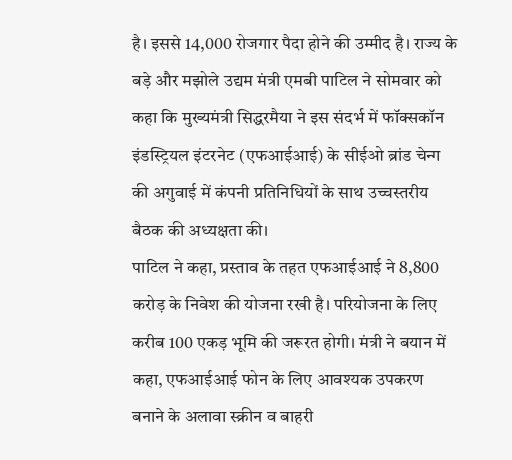है। इससे 14,000 रोजगार पैदा होने की उम्मीद है। राज्य के बड़े और मझोले उद्यम मंत्री एमबी पाटिल ने सोमवार को कहा कि मुख्यमंत्री सिद्धरमैया ने इस संदर्भ में फॉक्सकॉन इंडस्ट्रियल इंटरनेट (एफआईआई) के सीईओ ब्रांड चेन्ग की अगुवाई में कंपनी प्रतिनिधियों के साथ उच्चस्तरीय बैठक की अध्यक्षता की।
पाटिल ने कहा, प्रस्ताव के तहत एफआईआई ने 8,800 करोड़ के निवेश की योजना रखी है। परियोजना के लिए करीब 100 एकड़ भूमि की जरूरत होगी। मंत्री ने बयान में कहा, एफआईआई फोन के लिए आवश्यक उपकरण बनाने के अलावा स्क्रीन व बाहरी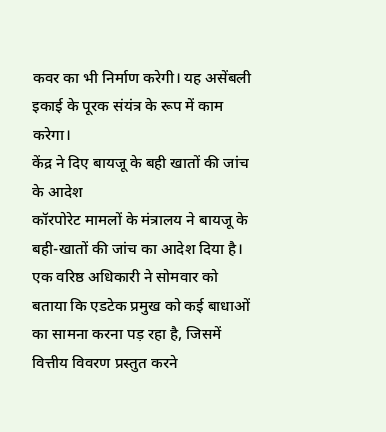कवर का भी निर्माण करेगी। यह असेंबली इकाई के पूरक संयंत्र के रूप में काम करेगा।
केंद्र ने दिए बायजू के बही खातों की जांच के आदेश
कॉरपोरेट मामलों के मंत्रालय ने बायजू के बही-खातों की जांच का आदेश दिया है। एक वरिष्ठ अधिकारी ने सोमवार को बताया कि एडटेक प्रमुख को कई बाधाओं का सामना करना पड़ रहा है, जिसमें वित्तीय विवरण प्रस्तुत करने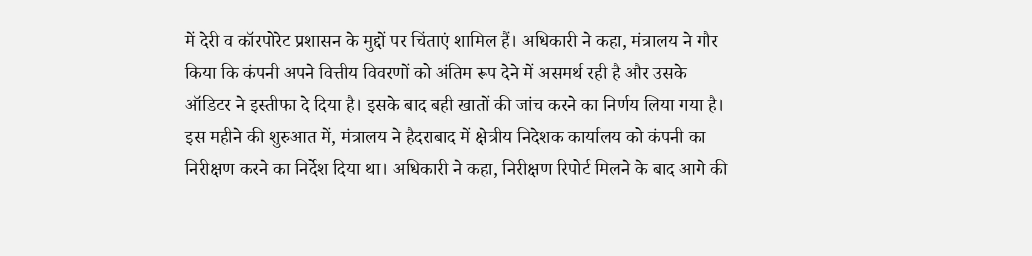में देरी व कॉरपोरेट प्रशासन के मुद्दों पर चिंताएं शामिल हैं। अधिकारी ने कहा, मंत्रालय ने गौर किया कि कंपनी अपने वित्तीय विवरणों को अंतिम रूप देने में असमर्थ रही है और उसके ऑडिटर ने इस्तीफा दे दिया है। इसके बाद बही खातों की जांच करने का निर्णय लिया गया है। इस महीने की शुरुआत में, मंत्रालय ने हैदराबाद में क्षेत्रीय निदेशक कार्यालय को कंपनी का निरीक्षण करने का निर्देश दिया था। अधिकारी ने कहा, निरीक्षण रिपोर्ट मिलने के बाद आगे की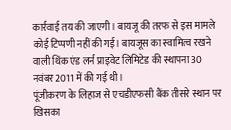कार्रवाई तय की जाएगी। बायजू की तरफ से इस मामले कोई टिप्पणी नहीं की गई। बायजूस का स्वामित्व रखने वाली थिंक एंड लर्न प्राइवेट लिमिटेड की स्थापना 30 नवंबर 2011 में की गई थी।
पूंजीकरण के लिहाज से एचडीएफसी बैंक तीसरे स्थान पर खिसका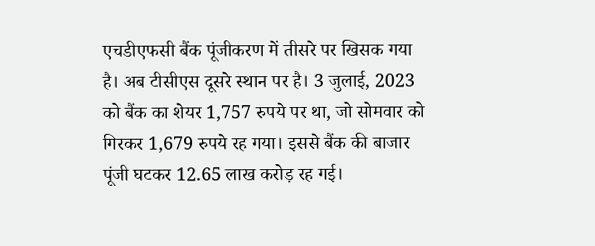एचडीएफसी बैंक पूंजीकरण में तीसरे पर खिसक गया है। अब टीसीएस दूसरे स्थान पर है। 3 जुलाई, 2023 को बैंक का शेयर 1,757 रुपये पर था, जो सोमवार को गिरकर 1,679 रुपये रह गया। इससे बैंक की बाजार पूंजी घटकर 12.65 लाख करोड़ रह गई।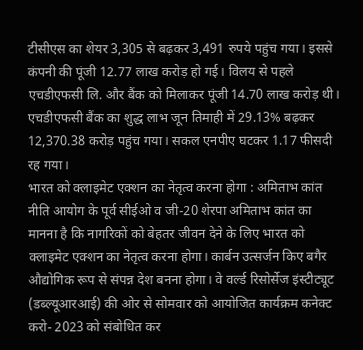टीसीएस का शेयर 3,305 से बढ़कर 3,491 रुपये पहुंच गया। इससे कंपनी की पूंजी 12.77 लाख करोड़ हो गई। विलय से पहले एचडीएफसी लि. और बैंक को मिलाकर पूंजी 14.70 लाख करोड़ थी। एचडीएफसी बैंक का शुद्ध लाभ जून तिमाही में 29.13% बढ़कर 12,370.38 करोड़ पहुंच गया। सकल एनपीए घटकर 1.17 फीसदी रह गया।
भारत को क्लाइमेट एक्शन का नेतृत्व करना होगा : अमिताभ कांत
नीति आयोग के पूर्व सीईओ व जी-20 शेरपा अमिताभ कांत का मानना है कि नागरिकों को बेहतर जीवन देने के लिए भारत को क्लाइमेट एक्शन का नेतृत्व करना होगा। कार्बन उत्सर्जन किए बगैर औद्योगिक रूप से संपन्न देश बनना होगा। वे वर्ल्ड रिसोर्सेज इंस्टीट्यूट (डब्ल्यूआरआई) की ओर से सोमवार को आयोजित कार्यक्रम कनेक्ट करो- 2023 को संबोधित कर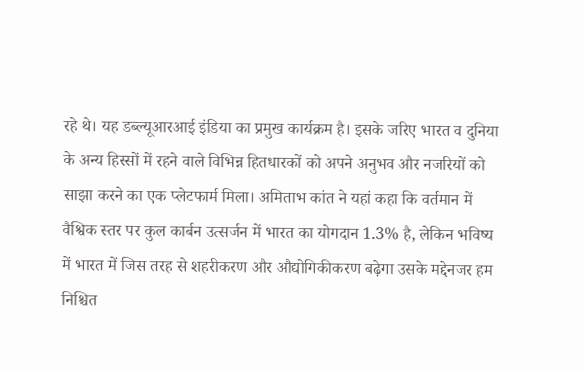रहे थे। यह डब्ल्यूआरआई इंडिया का प्रमुख कार्यक्रम है। इसके जरिए भारत व दुनिया के अन्य हिस्सों में रहने वाले विभिन्न हितधारकों को अपने अनुभव और नजरियों को साझा करने का एक प्लेटफार्म मिला। अमिताभ कांत ने यहां कहा कि वर्तमान में वैश्विक स्तर पर कुल कार्बन उत्सर्जन में भारत का योगदान 1.3% है, लेकिन भविष्य में भारत में जिस तरह से शहरीकरण और औद्योगिकीकरण बढ़ेगा उसके मद्देनजर हम निश्चित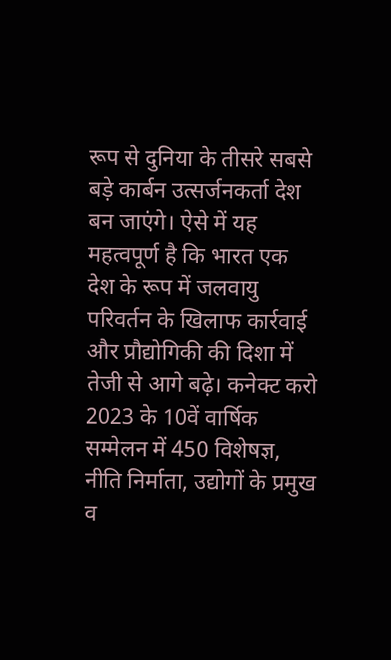रूप से दुनिया के तीसरे सबसे बड़े कार्बन उत्सर्जनकर्ता देश बन जाएंगे। ऐसे में यह महत्वपूर्ण है कि भारत एक देश के रूप में जलवायु परिवर्तन के खिलाफ कार्रवाई और प्रौद्योगिकी की दिशा में तेजी से आगे बढ़े। कनेक्ट करो 2023 के 10वें वार्षिक सम्मेलन में 450 विशेषज्ञ, नीति निर्माता, उद्योगों के प्रमुख व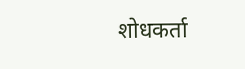शोधकर्ता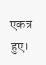एकत्र हुए।